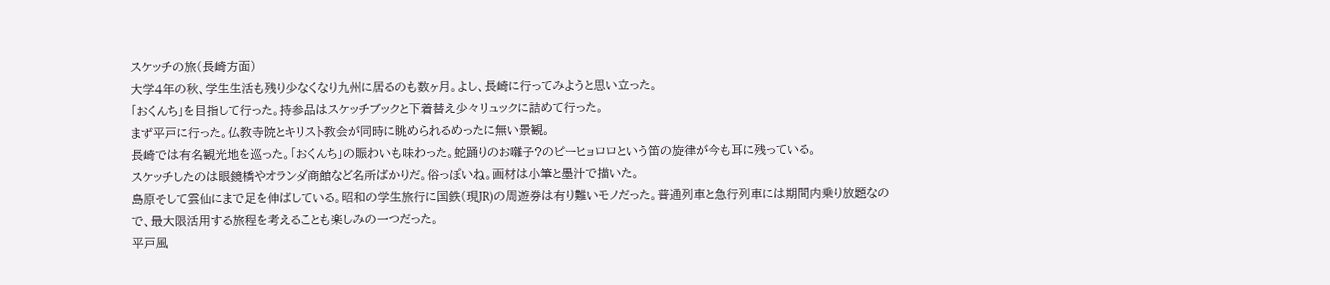スケッチの旅(長崎方面)
大学4年の秋、学生生活も残り少なくなり九州に居るのも数ヶ月。よし、長崎に行ってみようと思い立った。
「おくんち」を目指して行った。持参品はスケッチブックと下着替え少々リュックに詰めて行った。
まず平戸に行った。仏教寺院とキリスト教会が同時に眺められるめったに無い景観。
長崎では有名観光地を巡った。「おくんち」の賑わいも味わった。蛇踊りのお囃子?のピーヒョロロという笛の旋律が今も耳に残っている。
スケッチしたのは眼鏡橋やオランダ商館など名所ばかりだ。俗っぽいね。画材は小筆と墨汁で描いた。
島原そして雲仙にまで足を伸ばしている。昭和の学生旅行に国鉄(現JR)の周遊券は有り難いモノだった。普通列車と急行列車には期間内乗り放題なので、最大限活用する旅程を考えることも楽しみの一つだった。
平戸風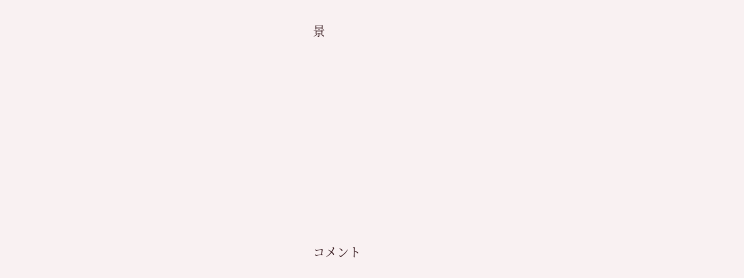景









コメント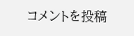コメントを投稿